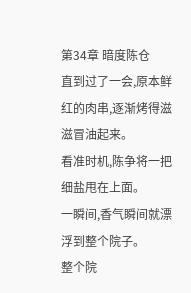第34章 暗度陈仓
直到过了一会,原本鲜红的肉串,逐渐烤得滋滋冒油起来。
看准时机,陈争将一把细盐甩在上面。
一瞬间,香气瞬间就漂浮到整个院子。
整个院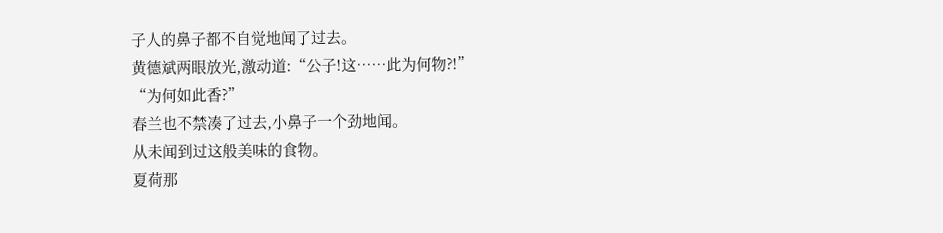子人的鼻子都不自觉地闻了过去。
黄德斌两眼放光,激动道:“公子!这……此为何物?!”
“为何如此香?”
春兰也不禁凑了过去,小鼻子一个劲地闻。
从未闻到过这般美味的食物。
夏荷那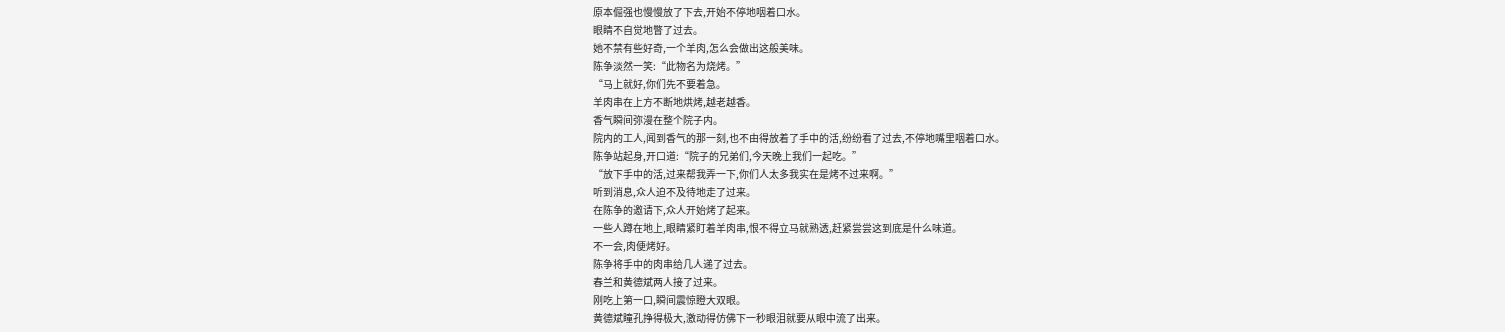原本倔强也慢慢放了下去,开始不停地咽着口水。
眼睛不自觉地瞥了过去。
她不禁有些好奇,一个羊肉,怎么会做出这般美味。
陈争淡然一笑:“此物名为烧烤。”
“马上就好,你们先不要着急。
羊肉串在上方不断地烘烤,越老越香。
香气瞬间弥漫在整个院子内。
院内的工人,闻到香气的那一刻,也不由得放着了手中的活,纷纷看了过去,不停地嘴里咽着口水。
陈争站起身,开口道:“院子的兄弟们,今天晚上我们一起吃。”
“放下手中的活,过来帮我弄一下,你们人太多我实在是烤不过来啊。”
听到消息,众人迫不及待地走了过来。
在陈争的邀请下,众人开始烤了起来。
一些人蹲在地上,眼睛紧盯着羊肉串,恨不得立马就熟透,赶紧尝尝这到底是什么味道。
不一会,肉便烤好。
陈争将手中的肉串给几人递了过去。
春兰和黄德斌两人接了过来。
刚吃上第一口,瞬间震惊瞪大双眼。
黄德斌瞳孔挣得极大,激动得仿佛下一秒眼泪就要从眼中流了出来。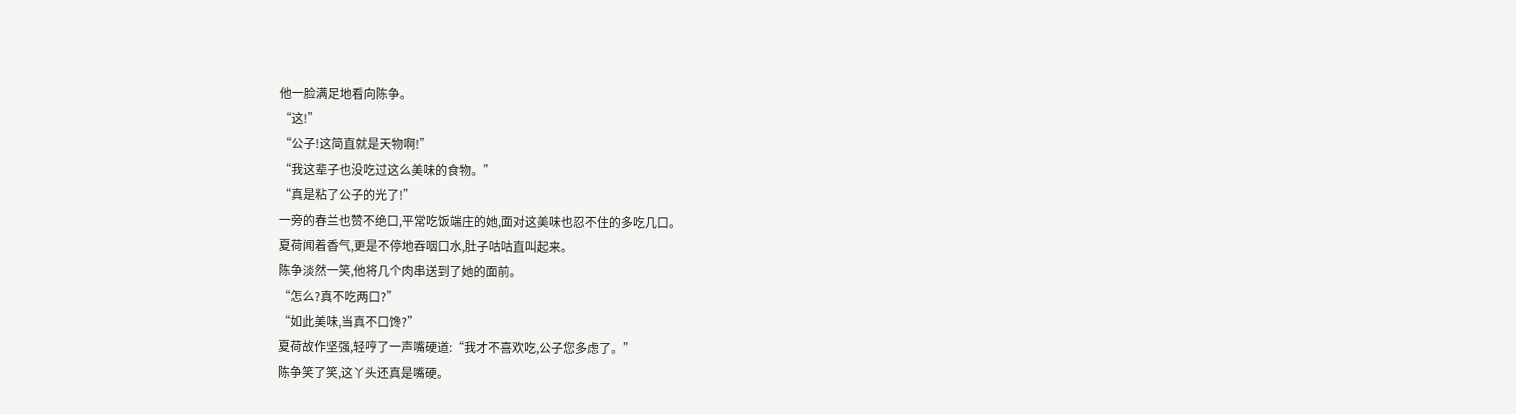他一脸满足地看向陈争。
“这!”
“公子!这简直就是天物啊!”
“我这辈子也没吃过这么美味的食物。”
“真是粘了公子的光了!”
一旁的春兰也赞不绝口,平常吃饭端庄的她,面对这美味也忍不住的多吃几口。
夏荷闻着香气,更是不停地吞咽口水,肚子咕咕直叫起来。
陈争淡然一笑,他将几个肉串送到了她的面前。
“怎么?真不吃两口?”
“如此美味,当真不口馋?”
夏荷故作坚强,轻哼了一声嘴硬道:“我才不喜欢吃,公子您多虑了。”
陈争笑了笑,这丫头还真是嘴硬。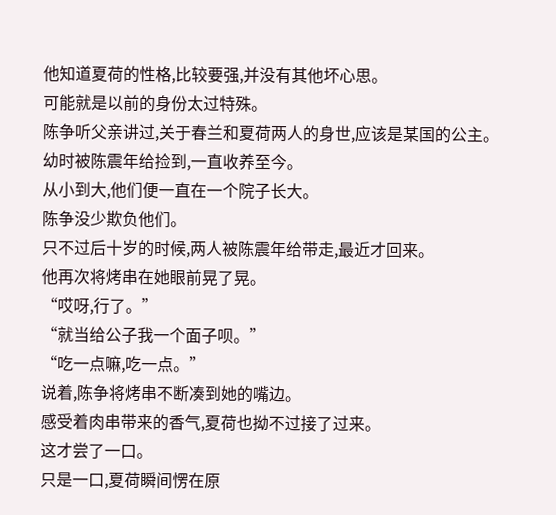他知道夏荷的性格,比较要强,并没有其他坏心思。
可能就是以前的身份太过特殊。
陈争听父亲讲过,关于春兰和夏荷两人的身世,应该是某国的公主。
幼时被陈震年给捡到,一直收养至今。
从小到大,他们便一直在一个院子长大。
陈争没少欺负他们。
只不过后十岁的时候,两人被陈震年给带走,最近才回来。
他再次将烤串在她眼前晃了晃。
“哎呀,行了。”
“就当给公子我一个面子呗。”
“吃一点嘛,吃一点。”
说着,陈争将烤串不断凑到她的嘴边。
感受着肉串带来的香气,夏荷也拗不过接了过来。
这才尝了一口。
只是一口,夏荷瞬间愣在原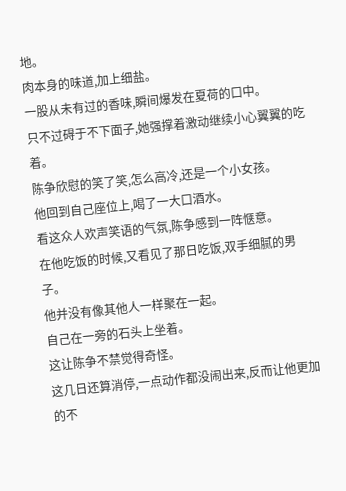地。
肉本身的味道,加上细盐。
一股从未有过的香味,瞬间爆发在夏荷的口中。
只不过碍于不下面子,她强撑着激动继续小心翼翼的吃着。
陈争欣慰的笑了笑,怎么高冷,还是一个小女孩。
他回到自己座位上,喝了一大口酒水。
看这众人欢声笑语的气氛,陈争感到一阵惬意。
在他吃饭的时候,又看见了那日吃饭,双手细腻的男子。
他并没有像其他人一样聚在一起。
自己在一旁的石头上坐着。
这让陈争不禁觉得奇怪。
这几日还算消停,一点动作都没闹出来,反而让他更加的不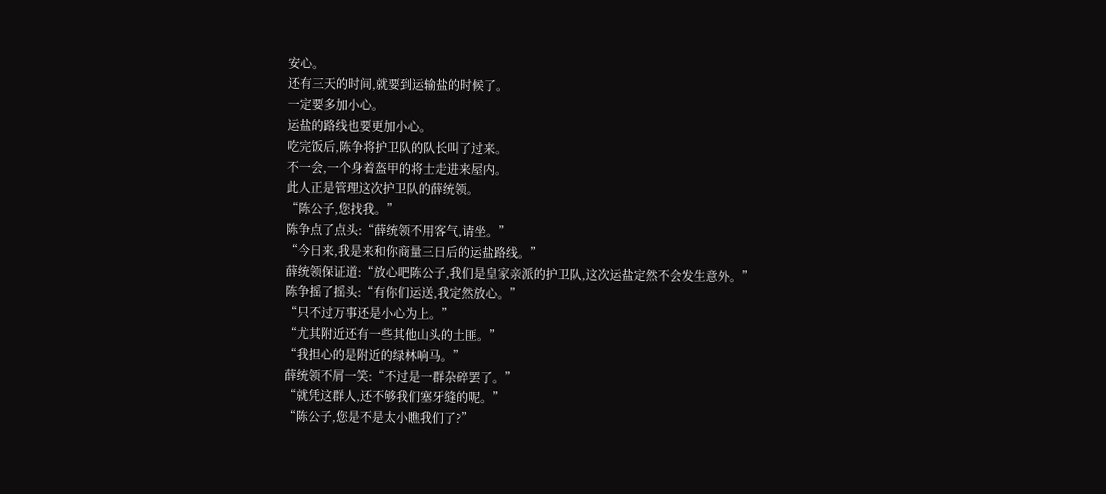安心。
还有三天的时间,就要到运输盐的时候了。
一定要多加小心。
运盐的路线也要更加小心。
吃完饭后,陈争将护卫队的队长叫了过来。
不一会,一个身着盔甲的将士走进来屋内。
此人正是管理这次护卫队的薛统领。
“陈公子,您找我。”
陈争点了点头:“薛统领不用客气,请坐。”
“今日来,我是来和你商量三日后的运盐路线。”
薛统领保证道:“放心吧陈公子,我们是皇家亲派的护卫队,这次运盐定然不会发生意外。”
陈争摇了摇头:“有你们运送,我定然放心。”
“只不过万事还是小心为上。”
“尤其附近还有一些其他山头的土匪。”
“我担心的是附近的绿林响马。”
薛统领不屑一笑:“不过是一群杂碎罢了。”
“就凭这群人,还不够我们塞牙缝的呢。”
“陈公子,您是不是太小瞧我们了?”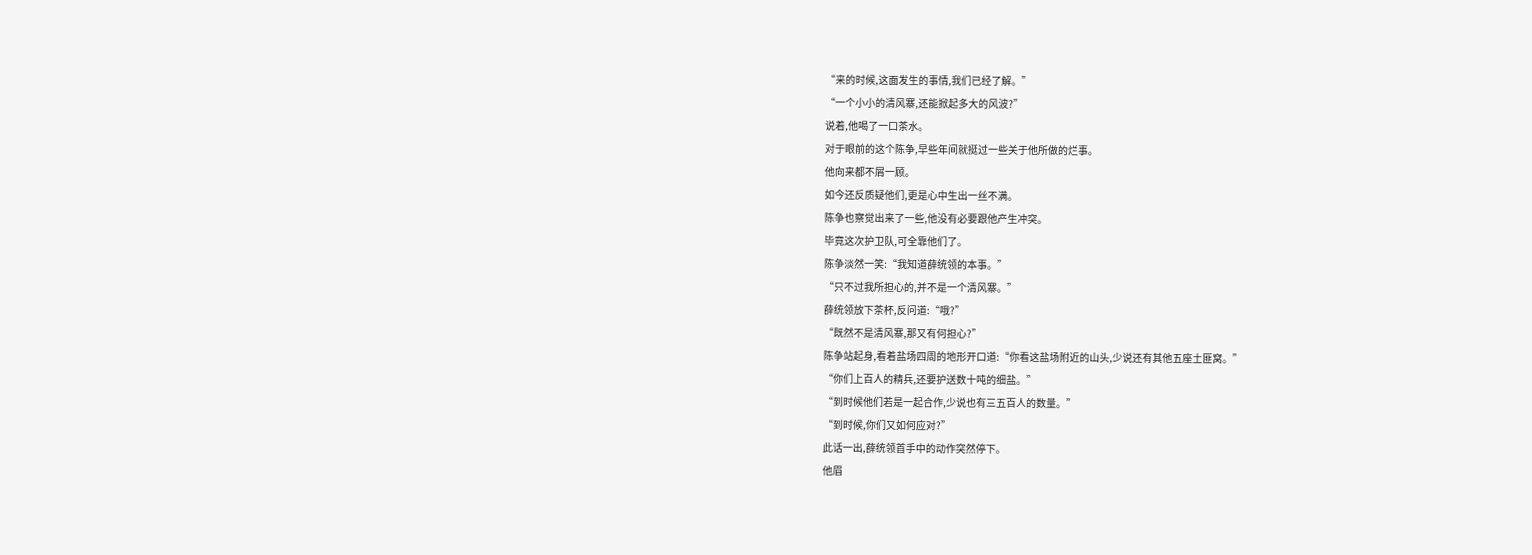“来的时候,这面发生的事情,我们已经了解。”
“一个小小的清风寨,还能掀起多大的风波?”
说着,他喝了一口茶水。
对于眼前的这个陈争,早些年间就挺过一些关于他所做的烂事。
他向来都不屑一顾。
如今还反质疑他们,更是心中生出一丝不满。
陈争也察觉出来了一些,他没有必要跟他产生冲突。
毕竟这次护卫队,可全靠他们了。
陈争淡然一笑:“我知道薛统领的本事。”
“只不过我所担心的,并不是一个清风寨。”
薛统领放下茶杯,反问道:“哦?”
“既然不是清风寨,那又有何担心?”
陈争站起身,看着盐场四周的地形开口道:“你看这盐场附近的山头,少说还有其他五座土匪窝。”
“你们上百人的精兵,还要护送数十吨的细盐。”
“到时候他们若是一起合作,少说也有三五百人的数量。”
“到时候,你们又如何应对?”
此话一出,薛统领首手中的动作突然停下。
他眉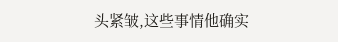头紧皱,这些事情他确实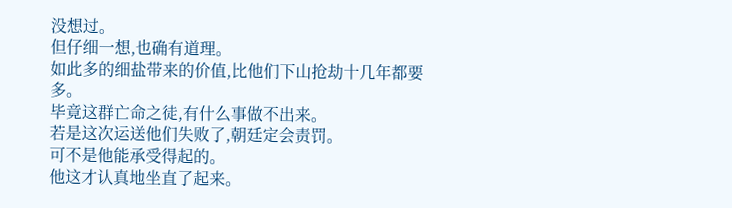没想过。
但仔细一想,也确有道理。
如此多的细盐带来的价值,比他们下山抢劫十几年都要多。
毕竟这群亡命之徒,有什么事做不出来。
若是这次运送他们失败了,朝廷定会责罚。
可不是他能承受得起的。
他这才认真地坐直了起来。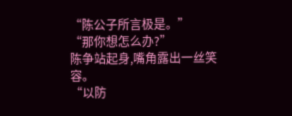“陈公子所言极是。”
“那你想怎么办?”
陈争站起身,嘴角露出一丝笑容。
“以防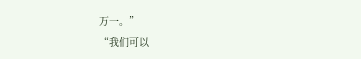万一。”
“我们可以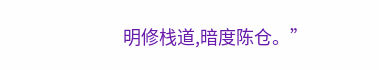明修栈道,暗度陈仓。”